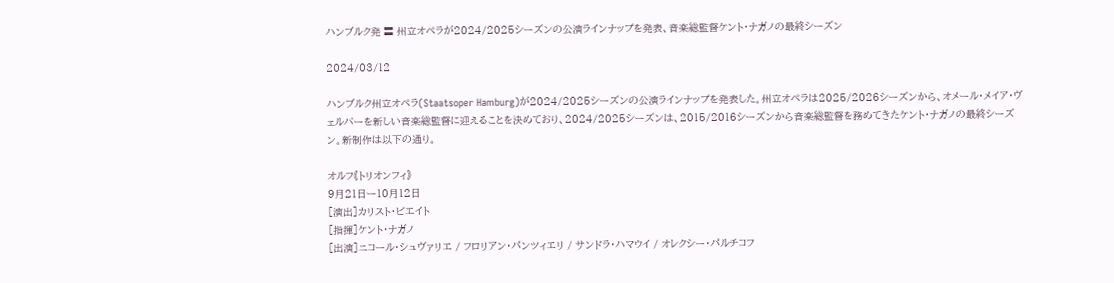ハンブルク発 〓 州立オペラが2024/2025シーズンの公演ラインナップを発表、音楽総監督ケント・ナガノの最終シーズン

2024/03/12

ハンブルク州立オペラ(Staatsoper Hamburg)が2024/2025シーズンの公演ラインナップを発表した。州立オペラは2025/2026シーズンから、オメール・メイア・ヴェルバーを新しい音楽総監督に迎えることを決めており、2024/2025シーズンは、2015/2016シーズンから音楽総監督を務めてきたケント・ナガノの最終シーズン。新制作は以下の通り。

オルフ《トリオンフィ》
9月21日ー10月12日
[演出]カリスト・ビエイト
[指揮]ケント・ナガノ
[出演]ニコール・シュヴァリエ / フロリアン・パンツィエリ / サンドラ・ハマウイ / オレクシー・パルチコフ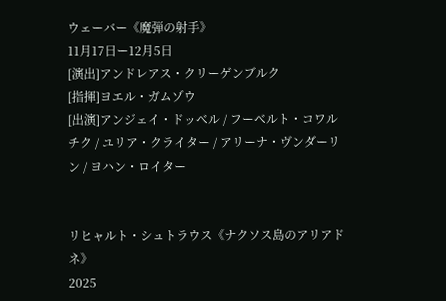ウェーバー《魔弾の射手》
11月17日ー12月5日
[演出]アンドレアス・クリーゲンブルク
[指揮]ヨエル・ガムゾウ
[出演]アンジェイ・ドッベル / フーベルト・コワルチク / ユリア・クライター / アリーナ・ヴンダーリン / ヨハン・ロイター


リヒャルト・シュトラウス《ナクソス島のアリアドネ》
2025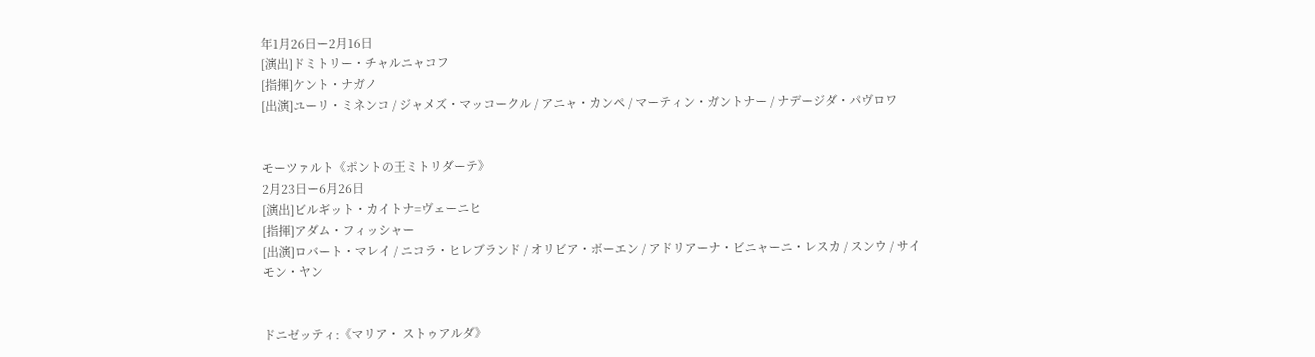年1月26日ー2月16日
[演出]ドミトリー・チャルニャコフ
[指揮]ケント・ナガノ
[出演]ユーリ・ミネンコ / ジャメズ・マッコークル / アニャ・カンペ / マーティン・ガントナー / ナデージダ・パヴロワ


モーツァルト《ポントの王ミトリダーテ》
2月23日ー6月26日
[演出]ビルギット・カイトナ=ヴェーニヒ
[指揮]アダム・フィッシャー
[出演]ロバート・マレイ / ニコラ・ヒレブランド / オリビア・ボーエン / アドリアーナ・ビニャーニ・レスカ / スンウ / サイモン・ヤン


ドニゼッティ:《マリア・ ストゥアルダ》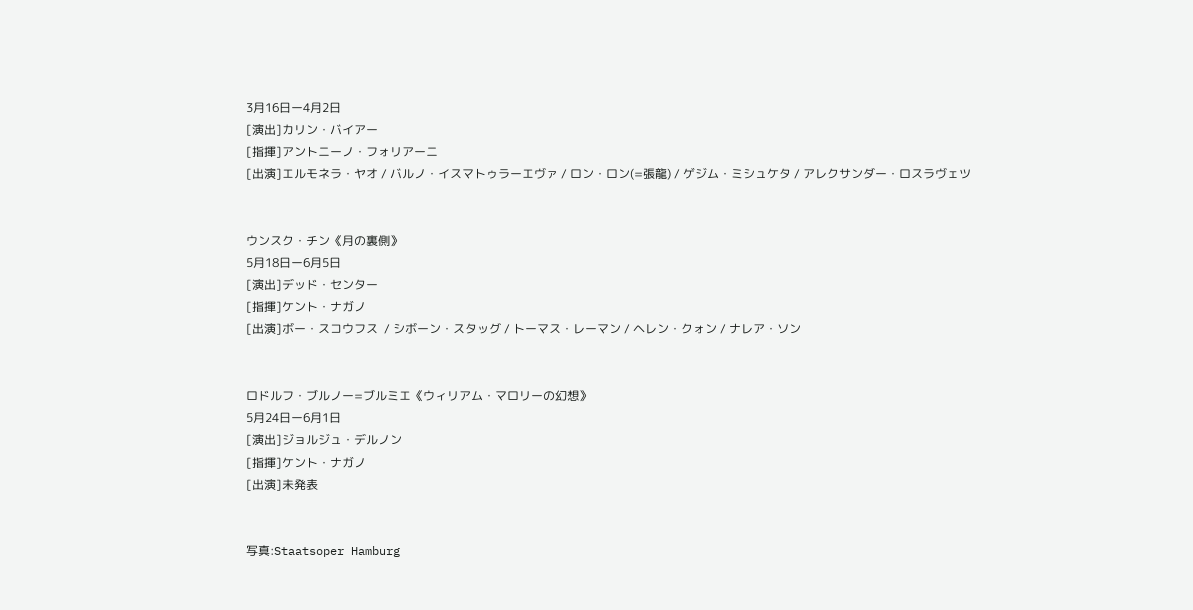3月16日ー4月2日
[演出]カリン・バイアー
[指揮]アントニーノ・フォリアーニ
[出演]エルモネラ・ヤオ / バルノ・イスマトゥラーエヴァ / ロン・ロン(=張龍) / ゲジム・ミシュケタ / アレクサンダー・ロスラヴェツ


ウンスク・チン《月の裏側》
5月18日ー6月5日
[演出]デッド・センター
[指揮]ケント・ナガノ
[出演]ボー・スコウフス  / シボーン・スタッグ / トーマス・レーマン / ヘレン・クォン / ナレア・ソン


ロドルフ・ブルノー=ブルミエ《ウィリアム・マロリーの幻想》
5月24日ー6月1日
[演出]ジョルジュ・デルノン
[指揮]ケント・ナガノ
[出演]未発表


写真:Staatsoper Hamburg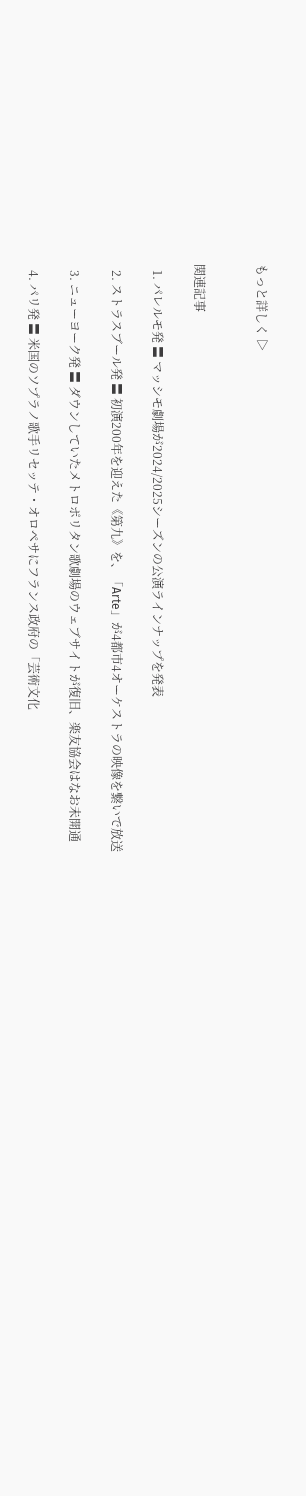もっと詳しく ▷


関連記事

  1. パレルモ発 〓 マッシモ劇場が2024/2025シーズンの公演ラインナップを発表

  2. ストラスブール発 〓 初演200年を迎えた《第九》を、「Arte」が4都市4オーケストラの映像を繋いで放送

  3. ニューヨーク発 〓 ダウンしていたメトロポリタン歌劇場のウェブサイトが復旧、楽友協会はなお未開通

  4. パリ発 〓 米国のソプラノ歌手リセッテ・オロペサにフランス政府の「芸術文化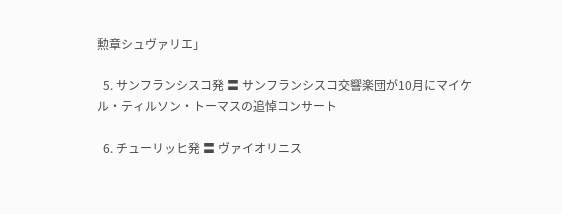勲章シュヴァリエ」

  5. サンフランシスコ発 〓 サンフランシスコ交響楽団が10月にマイケル・ティルソン・トーマスの追悼コンサート

  6. チューリッヒ発 〓 ヴァイオリニス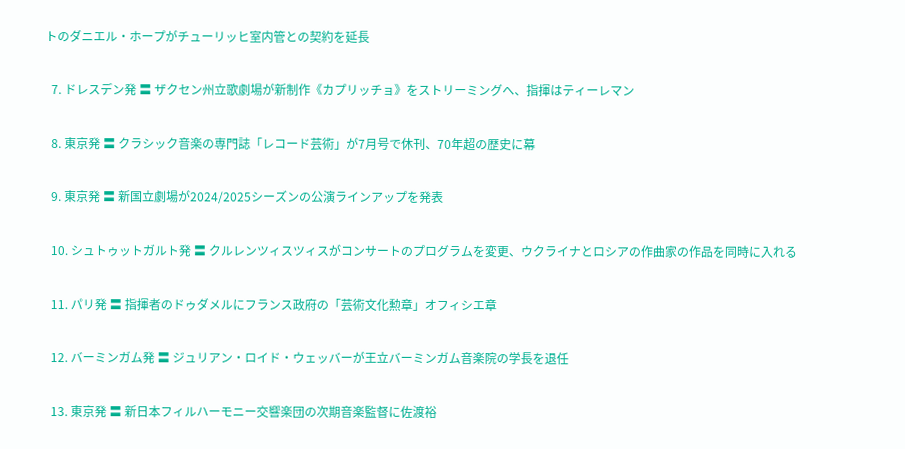トのダニエル・ホープがチューリッヒ室内管との契約を延長

  7. ドレスデン発 〓 ザクセン州立歌劇場が新制作《カプリッチョ》をストリーミングへ、指揮はティーレマン

  8. 東京発 〓 クラシック音楽の専門誌「レコード芸術」が7月号で休刊、70年超の歴史に幕

  9. 東京発 〓 新国立劇場が2024/2025シーズンの公演ラインアップを発表

  10. シュトゥットガルト発 〓 クルレンツィスツィスがコンサートのプログラムを変更、ウクライナとロシアの作曲家の作品を同時に入れる

  11. パリ発 〓 指揮者のドゥダメルにフランス政府の「芸術文化勲章」オフィシエ章

  12. バーミンガム発 〓 ジュリアン・ロイド・ウェッバーが王立バーミンガム音楽院の学長を退任

  13. 東京発 〓 新日本フィルハーモニー交響楽団の次期音楽監督に佐渡裕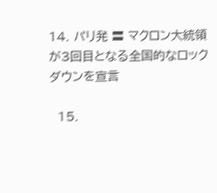14. パリ発 〓 マクロン大統領が3回目となる全国的なロックダウンを宣言

  15.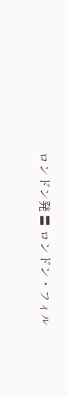ロンドン発 〓 ロンドン・フィル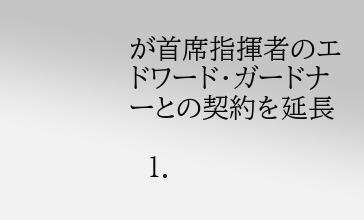が首席指揮者のエドワード・ガードナーとの契約を延長

  1.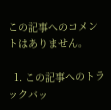この記事へのコメントはありません。

  1. この記事へのトラックバッ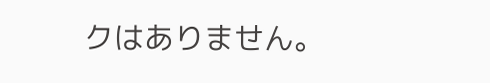クはありません。